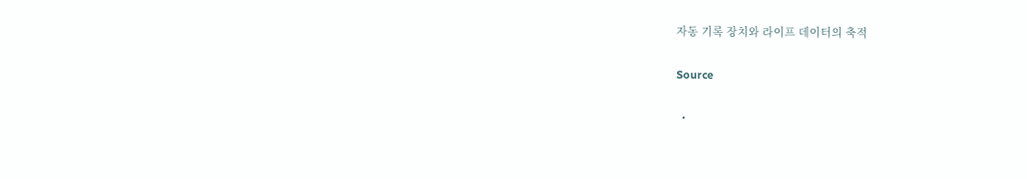자동 기록 장치와 라이프 데이터의 축적

Source

  •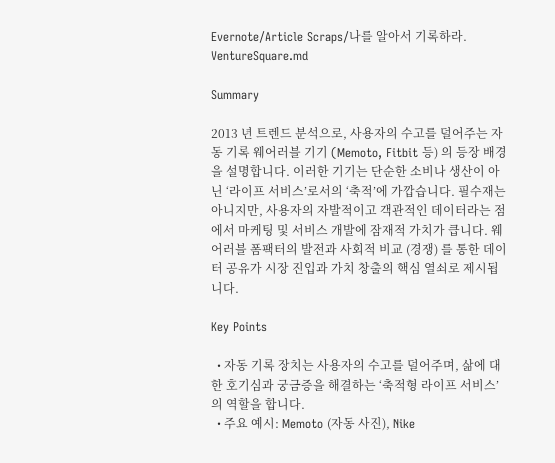Evernote/Article Scraps/나를 알아서 기록하라. VentureSquare.md

Summary

2013 년 트렌드 분석으로, 사용자의 수고를 덜어주는 자동 기록 웨어러블 기기 (Memoto, Fitbit 등) 의 등장 배경을 설명합니다. 이러한 기기는 단순한 소비나 생산이 아닌 ‘라이프 서비스’로서의 ‘축적’에 가깝습니다. 필수재는 아니지만, 사용자의 자발적이고 객관적인 데이터라는 점에서 마케팅 및 서비스 개발에 잠재적 가치가 큽니다. 웨어러블 폼팩터의 발전과 사회적 비교 (경쟁) 를 통한 데이터 공유가 시장 진입과 가치 창출의 핵심 열쇠로 제시됩니다.

Key Points

  • 자동 기록 장치는 사용자의 수고를 덜어주며, 삶에 대한 호기심과 궁금증을 해결하는 ‘축적형 라이프 서비스’의 역할을 합니다.
  • 주요 예시: Memoto (자동 사진), Nike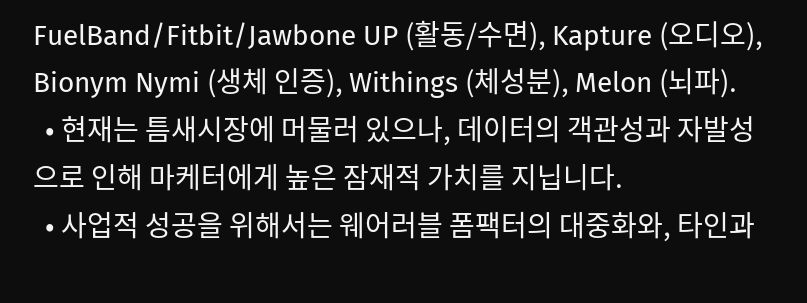FuelBand/Fitbit/Jawbone UP (활동/수면), Kapture (오디오), Bionym Nymi (생체 인증), Withings (체성분), Melon (뇌파).
  • 현재는 틈새시장에 머물러 있으나, 데이터의 객관성과 자발성으로 인해 마케터에게 높은 잠재적 가치를 지닙니다.
  • 사업적 성공을 위해서는 웨어러블 폼팩터의 대중화와, 타인과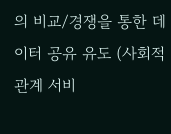의 비교/경쟁을 통한 데이터 공유 유도 (사회적 관계 서비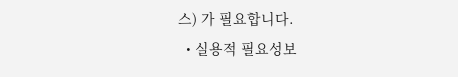스) 가 필요합니다.
  • 실용적 필요성보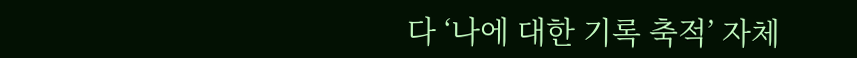다 ‘나에 대한 기록 축적’ 자체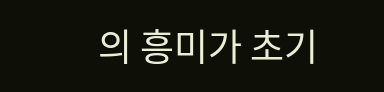의 흥미가 초기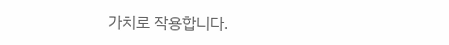가치로 작용합니다.